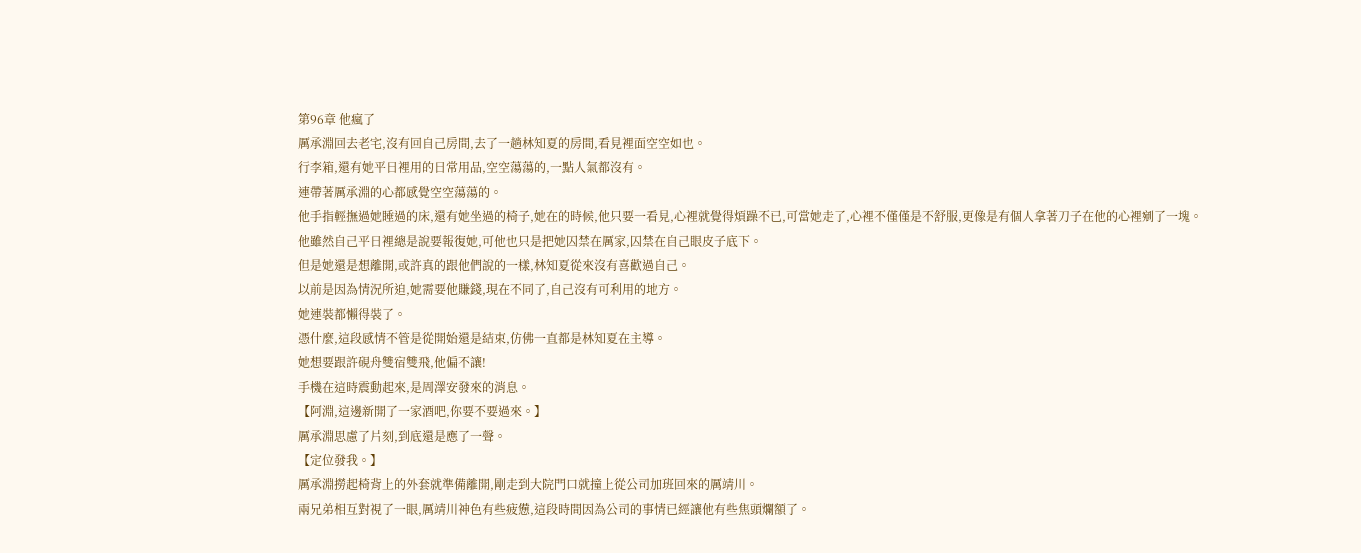第96章 他瘋了
厲承淵回去老宅,沒有回自己房間,去了一趟林知夏的房間,看見裡面空空如也。
行李箱,還有她平日裡用的日常用品,空空蕩蕩的,一點人氣都沒有。
連帶著厲承淵的心都感覺空空蕩蕩的。
他手指輕撫過她睡過的床,還有她坐過的椅子,她在的時候,他只要一看見,心裡就覺得煩躁不已,可當她走了,心裡不僅僅是不舒服,更像是有個人拿著刀子在他的心裡剜了一塊。
他雖然自己平日裡總是說要報復她,可他也只是把她囚禁在厲家,囚禁在自己眼皮子底下。
但是她還是想離開,或許真的跟他們說的一樣,林知夏從來沒有喜歡過自己。
以前是因為情況所迫,她需要他賺錢,現在不同了,自己沒有可利用的地方。
她連裝都懶得裝了。
憑什麼,這段感情不管是從開始還是結束,仿佛一直都是林知夏在主導。
她想要跟許硯舟雙宿雙飛,他偏不讓!
手機在這時震動起來,是周澤安發來的消息。
【阿淵,這邊新開了一家酒吧,你要不要過來。】
厲承淵思慮了片刻,到底還是應了一聲。
【定位發我。】
厲承淵撈起椅背上的外套就準備離開,剛走到大院門口就撞上從公司加班回來的厲靖川。
兩兄弟相互對視了一眼,厲靖川神色有些疲憊,這段時間因為公司的事情已經讓他有些焦頭爛額了。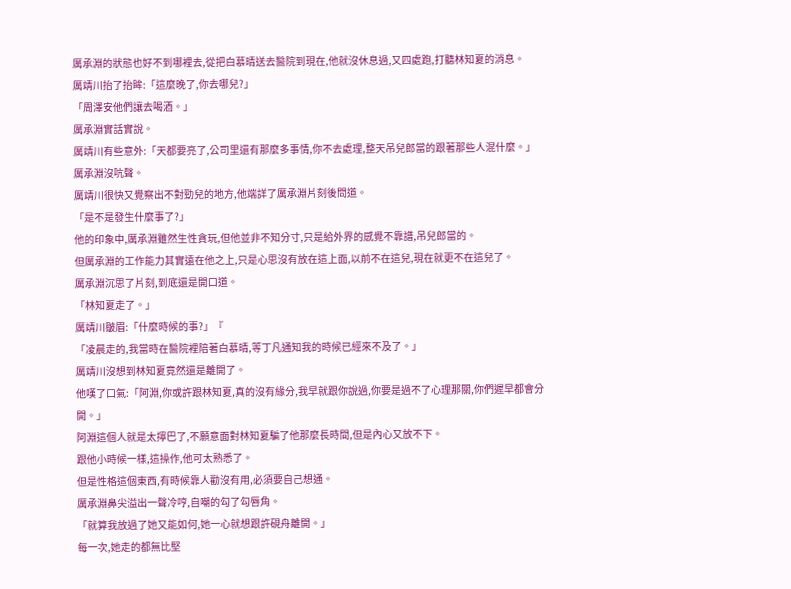厲承淵的狀態也好不到哪裡去,從把白慕晴送去醫院到現在,他就沒休息過,又四處跑,打聽林知夏的消息。
厲靖川抬了抬眸:「這麼晚了,你去哪兒?」
「周澤安他們讓去喝酒。」
厲承淵實話實說。
厲靖川有些意外:「天都要亮了,公司里還有那麼多事情,你不去處理,整天吊兒郎當的跟著那些人混什麼。」
厲承淵沒吭聲。
厲靖川很快又覺察出不對勁兒的地方,他端詳了厲承淵片刻後問道。
「是不是發生什麼事了?」
他的印象中,厲承淵雖然生性貪玩,但他並非不知分寸,只是給外界的感覺不靠譜,吊兒郎當的。
但厲承淵的工作能力其實遠在他之上,只是心思沒有放在這上面,以前不在這兒,現在就更不在這兒了。
厲承淵沉思了片刻,到底還是開口道。
「林知夏走了。」
厲靖川皺眉:「什麼時候的事?」『
「凌晨走的,我當時在醫院裡陪著白慕晴,等丁凡通知我的時候已經來不及了。」
厲靖川沒想到林知夏竟然還是離開了。
他嘆了口氣:「阿淵,你或許跟林知夏,真的沒有緣分,我早就跟你說過,你要是過不了心理那關,你們遲早都會分開。」
阿淵這個人就是太擰巴了,不願意面對林知夏騙了他那麼長時間,但是內心又放不下。
跟他小時候一樣,這操作,他可太熟悉了。
但是性格這個東西,有時候靠人勸沒有用,必須要自己想通。
厲承淵鼻尖溢出一聲冷哼,自嘲的勾了勾唇角。
「就算我放過了她又能如何,她一心就想跟許硯舟離開。」
每一次,她走的都無比堅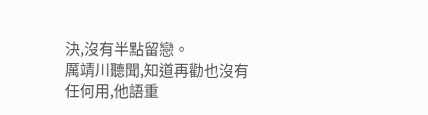決,沒有半點留戀。
厲靖川聽聞,知道再勸也沒有任何用,他語重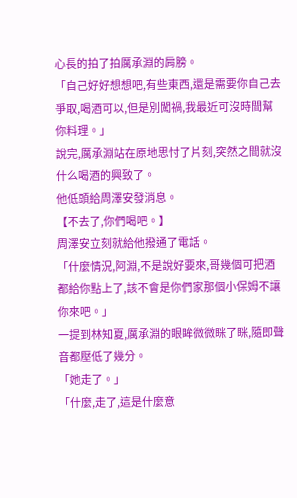心長的拍了拍厲承淵的肩膀。
「自己好好想想吧,有些東西,還是需要你自己去爭取,喝酒可以,但是別闖禍,我最近可沒時間幫你料理。」
說完,厲承淵站在原地思忖了片刻,突然之間就沒什么喝酒的興致了。
他低頭給周澤安發消息。
【不去了,你們喝吧。】
周澤安立刻就給他撥通了電話。
「什麼情況,阿淵,不是說好要來,哥幾個可把酒都給你點上了,該不會是你們家那個小保姆不讓你來吧。」
一提到林知夏,厲承淵的眼眸微微眯了眯,隨即聲音都壓低了幾分。
「她走了。」
「什麼,走了,這是什麼意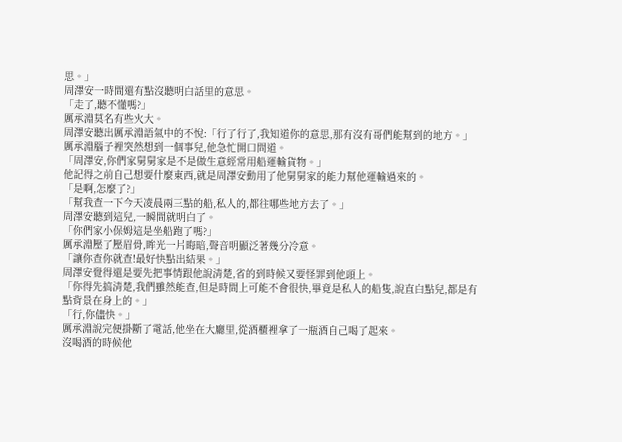思。」
周澤安一時間還有點沒聽明白話里的意思。
「走了,聽不懂嗎?」
厲承淵莫名有些火大。
周澤安聽出厲承淵語氣中的不悅:「行了行了,我知道你的意思,那有沒有哥們能幫到的地方。」
厲承淵腦子裡突然想到一個事兒,他急忙開口問道。
「周澤安,你們家舅舅家是不是做生意經常用船運輸貨物。」
他記得之前自己想要什麼東西,就是周澤安動用了他舅舅家的能力幫他運輸過來的。
「是啊,怎麼了?」
「幫我查一下今天凌晨兩三點的船,私人的,都往哪些地方去了。」
周澤安聽到這兒,一瞬間就明白了。
「你們家小保姆這是坐船跑了嗎?」
厲承淵壓了壓眉骨,眸光一片晦暗,聲音明顯泛著幾分冷意。
「讓你查你就查!最好快點出結果。」
周澤安覺得還是要先把事情跟他說清楚,省的到時候又要怪罪到他頭上。
「你得先搞清楚,我們雖然能查,但是時間上可能不會很快,畢竟是私人的船隻,說直白點兒,都是有點背景在身上的。」
「行,你儘快。」
厲承淵說完便掛斷了電話,他坐在大廳里,從酒櫃裡拿了一瓶酒自己喝了起來。
沒喝酒的時候他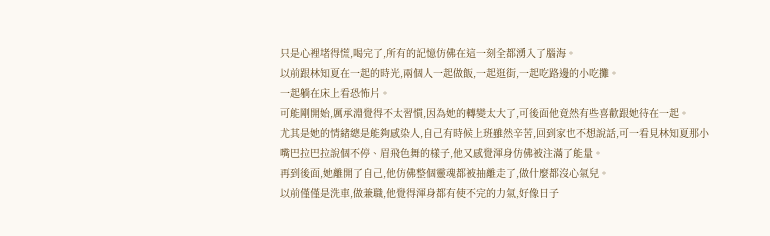只是心裡堵得慌,喝完了,所有的記憶仿佛在這一刻全都湧入了腦海。
以前跟林知夏在一起的時光,兩個人一起做飯,一起逛街,一起吃路邊的小吃攤。
一起躺在床上看恐怖片。
可能剛開始,厲承淵覺得不太習慣,因為她的轉變太大了,可後面他竟然有些喜歡跟她待在一起。
尤其是她的情緒總是能夠感染人,自己有時候上班雖然辛苦,回到家也不想說話,可一看見林知夏那小嘴巴拉巴拉說個不停、眉飛色舞的樣子,他又感覺渾身仿佛被注滿了能量。
再到後面,她離開了自己,他仿佛整個靈魂都被抽離走了,做什麼都沒心氣兒。
以前僅僅是洗車,做兼職,他覺得渾身都有使不完的力氣,好像日子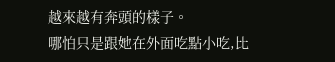越來越有奔頭的樣子。
哪怕只是跟她在外面吃點小吃,比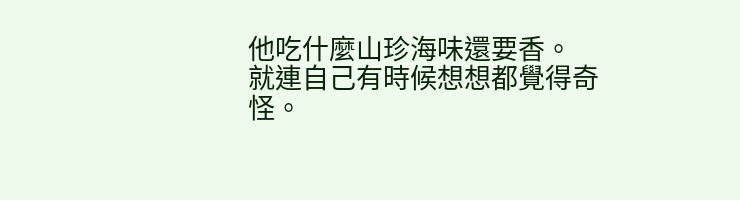他吃什麼山珍海味還要香。
就連自己有時候想想都覺得奇怪。